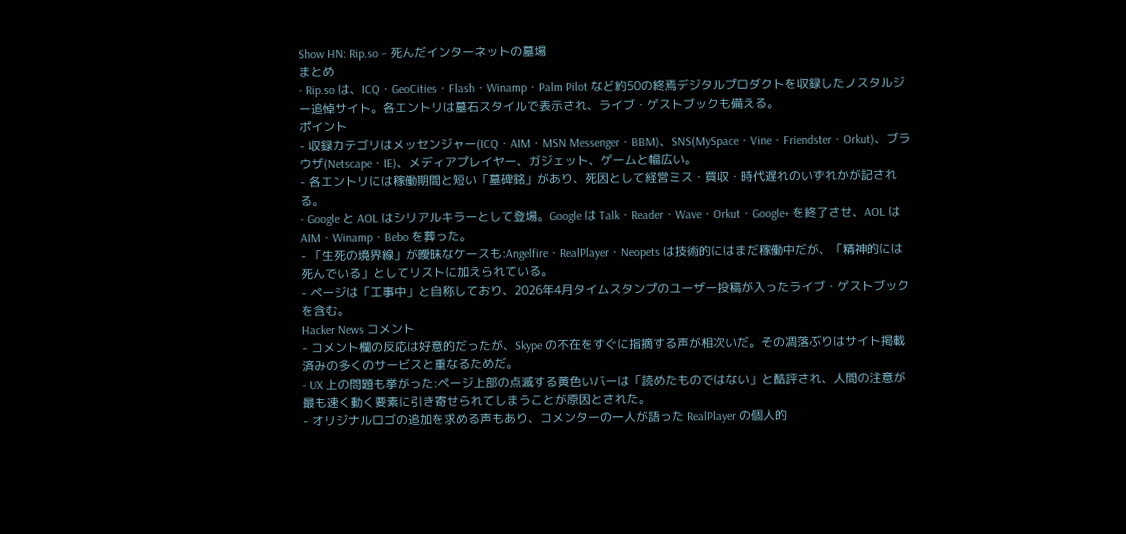Show HN: Rip.so – 死んだインターネットの墓場
まとめ
- Rip.so は、ICQ・GeoCities・Flash・Winamp・Palm Pilot など約50の終焉デジタルプロダクトを収録したノスタルジー追悼サイト。各エントリは墓石スタイルで表示され、ライブ・ゲストブックも備える。
ポイント
- 収録カテゴリはメッセンジャー(ICQ・AIM・MSN Messenger・BBM)、SNS(MySpace・Vine・Friendster・Orkut)、ブラウザ(Netscape・IE)、メディアプレイヤー、ガジェット、ゲームと幅広い。
- 各エントリには稼働期間と短い「墓碑銘」があり、死因として経営ミス・買収・時代遅れのいずれかが記される。
- Google と AOL はシリアルキラーとして登場。Google は Talk・Reader・Wave・Orkut・Google+ を終了させ、AOL は AIM・Winamp・Bebo を葬った。
- 「生死の境界線」が曖昧なケースも:Angelfire・RealPlayer・Neopets は技術的にはまだ稼働中だが、「精神的には死んでいる」としてリストに加えられている。
- ページは「工事中」と自称しており、2026年4月タイムスタンプのユーザー投稿が入ったライブ・ゲストブックを含む。
Hacker News コメント
- コメント欄の反応は好意的だったが、Skype の不在をすぐに指摘する声が相次いだ。その凋落ぶりはサイト掲載済みの多くのサービスと重なるためだ。
- UX 上の問題も挙がった:ページ上部の点滅する黄色いバーは「読めたものではない」と酷評され、人間の注意が最も速く動く要素に引き寄せられてしまうことが原因とされた。
- オリジナルロゴの追加を求める声もあり、コメンターの一人が語った RealPlayer の個人的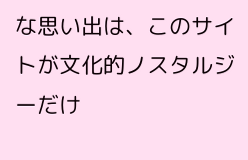な思い出は、このサイトが文化的ノスタルジーだけ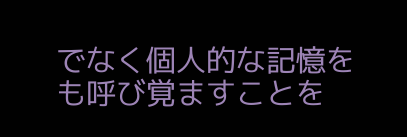でなく個人的な記憶をも呼び覚ますことを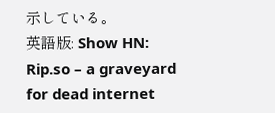示している。
英語版: Show HN: Rip.so – a graveyard for dead internet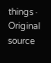things · Original source